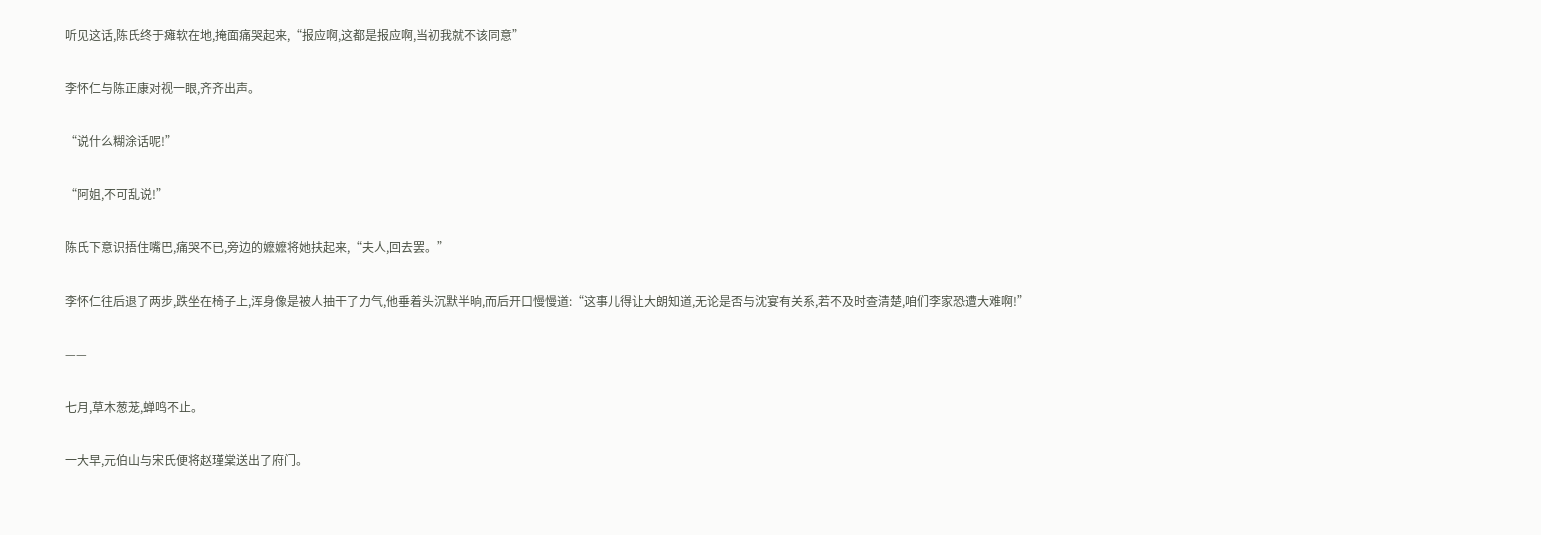听见这话,陈氏终于瘫软在地,掩面痛哭起来,“报应啊,这都是报应啊,当初我就不该同意”

李怀仁与陈正康对视一眼,齐齐出声。

“说什么糊涂话呢!”

“阿姐,不可乱说!”

陈氏下意识捂住嘴巴,痛哭不已,旁边的嬷嬷将她扶起来,“夫人,回去罢。”

李怀仁往后退了两步,跌坐在椅子上,浑身像是被人抽干了力气,他垂着头沉默半晌,而后开口慢慢道:“这事儿得让大朗知道,无论是否与沈宴有关系,若不及时查清楚,咱们李家恐遭大难啊!”

——

七月,草木葱茏,蝉鸣不止。

一大早,元伯山与宋氏便将赵瑾棠送出了府门。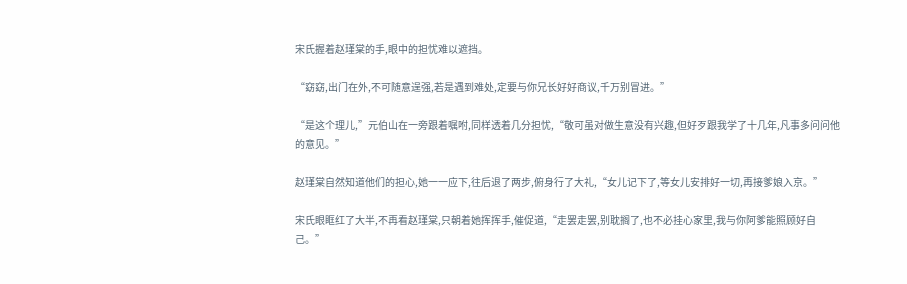宋氏握着赵瑾棠的手,眼中的担忧难以遮挡。

“窈窈,出门在外,不可随意逞强,若是遇到难处,定要与你兄长好好商议,千万别冒进。”

“是这个理儿,”元伯山在一旁跟着嘱咐,同样透着几分担忧,“敬可虽对做生意没有兴趣,但好歹跟我学了十几年,凡事多问问他的意见。”

赵瑾棠自然知道他们的担心,她一一应下,往后退了两步,俯身行了大礼,“女儿记下了,等女儿安排好一切,再接爹娘入京。”

宋氏眼眶红了大半,不再看赵瑾棠,只朝着她挥挥手,催促道,“走罢走罢,别耽搁了,也不必挂心家里,我与你阿爹能照顾好自己。”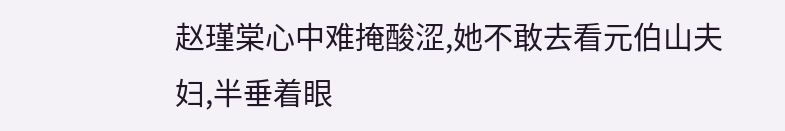赵瑾棠心中难掩酸涩,她不敢去看元伯山夫妇,半垂着眼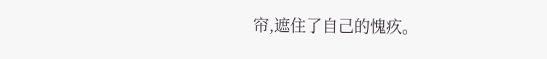帘,遮住了自己的愧疚。